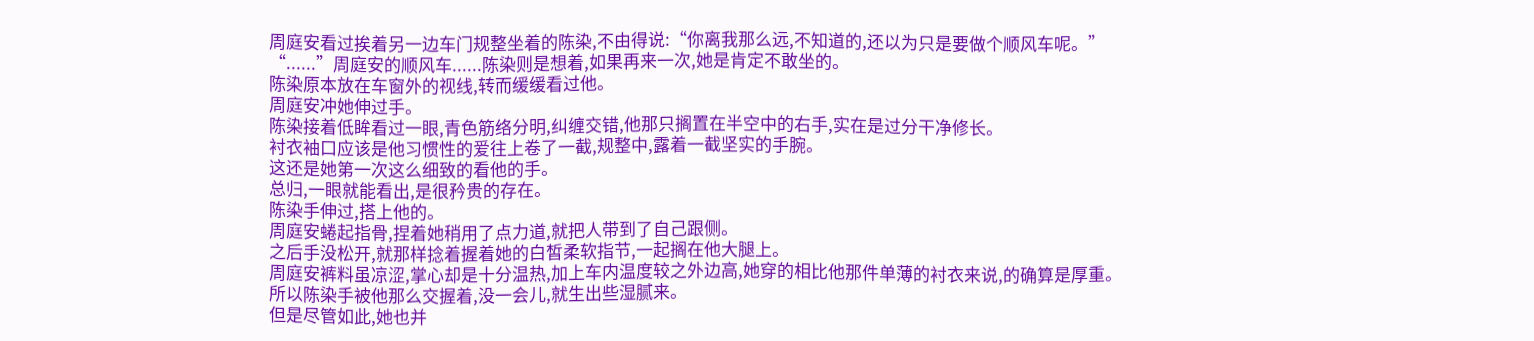周庭安看过挨着另一边车门规整坐着的陈染,不由得说:“你离我那么远,不知道的,还以为只是要做个顺风车呢。”
“......”周庭安的顺风车......陈染则是想着,如果再来一次,她是肯定不敢坐的。
陈染原本放在车窗外的视线,转而缓缓看过他。
周庭安冲她伸过手。
陈染接着低眸看过一眼,青色筋络分明,纠缠交错,他那只搁置在半空中的右手,实在是过分干净修长。
衬衣袖口应该是他习惯性的爱往上卷了一截,规整中,露着一截坚实的手腕。
这还是她第一次这么细致的看他的手。
总归,一眼就能看出,是很矜贵的存在。
陈染手伸过,搭上他的。
周庭安蜷起指骨,捏着她稍用了点力道,就把人带到了自己跟侧。
之后手没松开,就那样捻着握着她的白皙柔软指节,一起搁在他大腿上。
周庭安裤料虽凉涩,掌心却是十分温热,加上车内温度较之外边高,她穿的相比他那件单薄的衬衣来说,的确算是厚重。
所以陈染手被他那么交握着,没一会儿,就生出些湿腻来。
但是尽管如此,她也并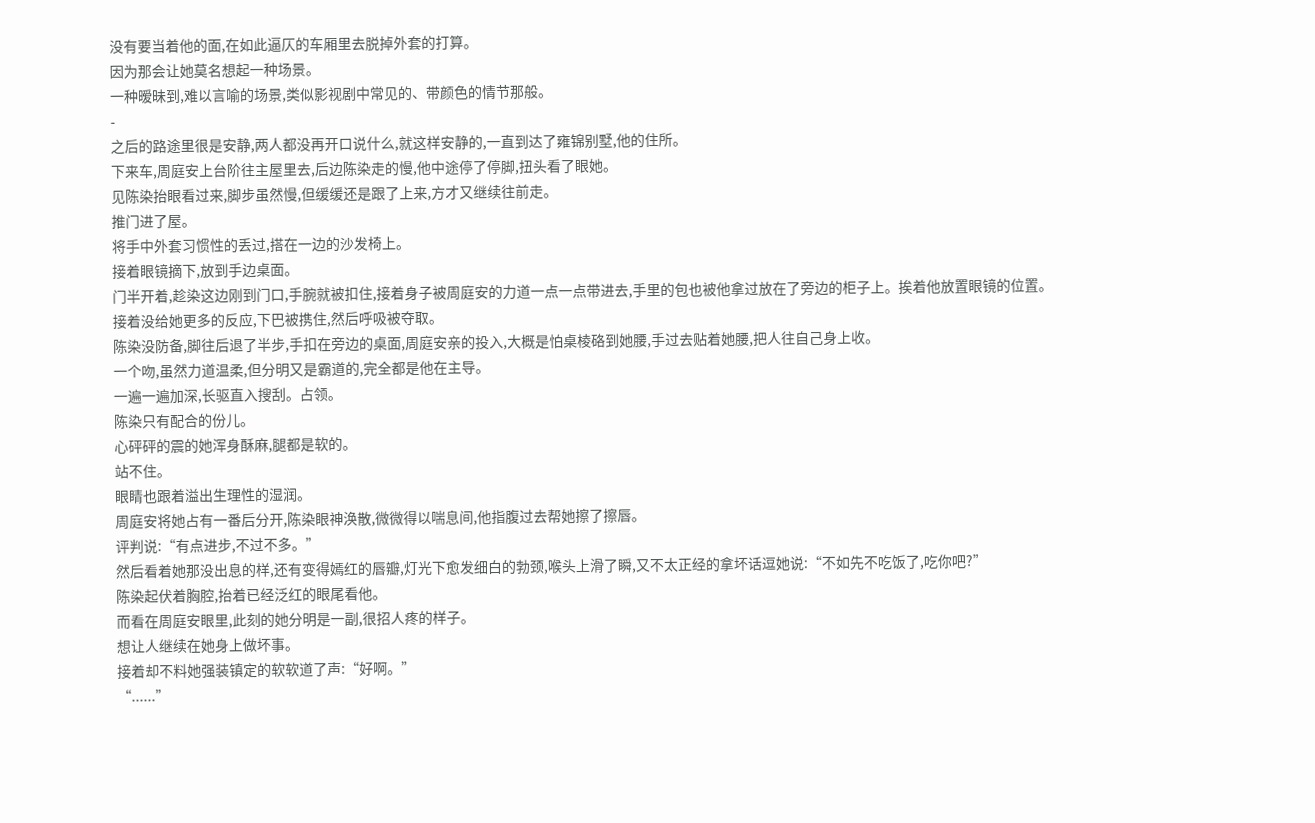没有要当着他的面,在如此逼仄的车厢里去脱掉外套的打算。
因为那会让她莫名想起一种场景。
一种暧昧到,难以言喻的场景,类似影视剧中常见的、带颜色的情节那般。
-
之后的路途里很是安静,两人都没再开口说什么,就这样安静的,一直到达了雍锦别墅,他的住所。
下来车,周庭安上台阶往主屋里去,后边陈染走的慢,他中途停了停脚,扭头看了眼她。
见陈染抬眼看过来,脚步虽然慢,但缓缓还是跟了上来,方才又继续往前走。
推门进了屋。
将手中外套习惯性的丢过,搭在一边的沙发椅上。
接着眼镜摘下,放到手边桌面。
门半开着,趁染这边刚到门口,手腕就被扣住,接着身子被周庭安的力道一点一点带进去,手里的包也被他拿过放在了旁边的柜子上。挨着他放置眼镜的位置。
接着没给她更多的反应,下巴被携住,然后呼吸被夺取。
陈染没防备,脚往后退了半步,手扣在旁边的桌面,周庭安亲的投入,大概是怕桌棱硌到她腰,手过去贴着她腰,把人往自己身上收。
一个吻,虽然力道温柔,但分明又是霸道的,完全都是他在主导。
一遍一遍加深,长驱直入搜刮。占领。
陈染只有配合的份儿。
心砰砰的震的她浑身酥麻,腿都是软的。
站不住。
眼睛也跟着溢出生理性的湿润。
周庭安将她占有一番后分开,陈染眼神涣散,微微得以喘息间,他指腹过去帮她擦了擦唇。
评判说:“有点进步,不过不多。”
然后看着她那没出息的样,还有变得嫣红的唇瓣,灯光下愈发细白的勃颈,喉头上滑了瞬,又不太正经的拿坏话逗她说:“不如先不吃饭了,吃你吧?”
陈染起伏着胸腔,抬着已经泛红的眼尾看他。
而看在周庭安眼里,此刻的她分明是一副,很招人疼的样子。
想让人继续在她身上做坏事。
接着却不料她强装镇定的软软道了声:“好啊。”
“......”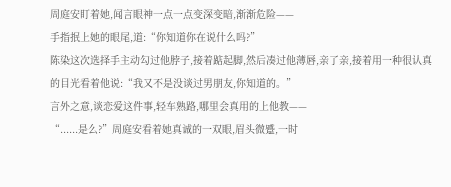周庭安盯着她,闻言眼神一点一点变深变暗,渐渐危险——
手指抿上她的眼尾,道:“你知道你在说什么吗?”
陈染这次选择手主动勾过他脖子,接着踮起脚,然后凑过他薄唇,亲了亲,接着用一种很认真的目光看着他说:“我又不是没谈过男朋友,你知道的。”
言外之意,谈恋爱这件事,轻车熟路,哪里会真用的上他教——
“......是么?”周庭安看着她真诚的一双眼,眉头微蹙,一时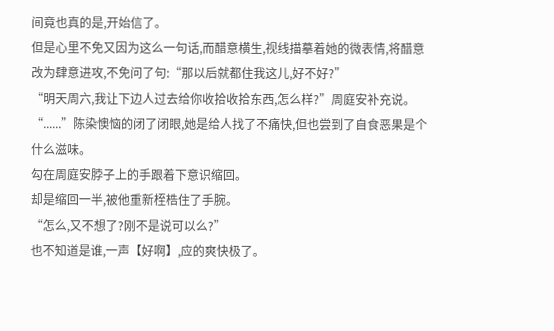间竟也真的是,开始信了。
但是心里不免又因为这么一句话,而醋意横生,视线描摹着她的微表情,将醋意改为肆意进攻,不免问了句:“那以后就都住我这儿,好不好?”
“明天周六,我让下边人过去给你收拾收拾东西,怎么样?”周庭安补充说。
“......”陈染懊恼的闭了闭眼,她是给人找了不痛快,但也尝到了自食恶果是个什么滋味。
勾在周庭安脖子上的手跟着下意识缩回。
却是缩回一半,被他重新桎梏住了手腕。
“怎么,又不想了?刚不是说可以么?”
也不知道是谁,一声【好啊】,应的爽快极了。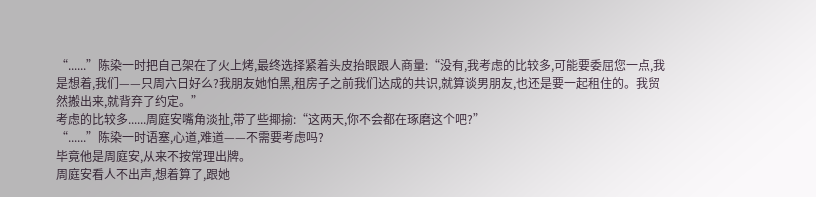“......”陈染一时把自己架在了火上烤,最终选择紧着头皮抬眼跟人商量:“没有,我考虑的比较多,可能要委屈您一点,我是想着,我们——只周六日好么?我朋友她怕黑,租房子之前我们达成的共识,就算谈男朋友,也还是要一起租住的。我贸然搬出来,就背弃了约定。”
考虑的比较多......周庭安嘴角淡扯,带了些揶揄:“这两天,你不会都在琢磨这个吧?”
“......”陈染一时语塞,心道,难道——不需要考虑吗?
毕竟他是周庭安,从来不按常理出牌。
周庭安看人不出声,想着算了,跟她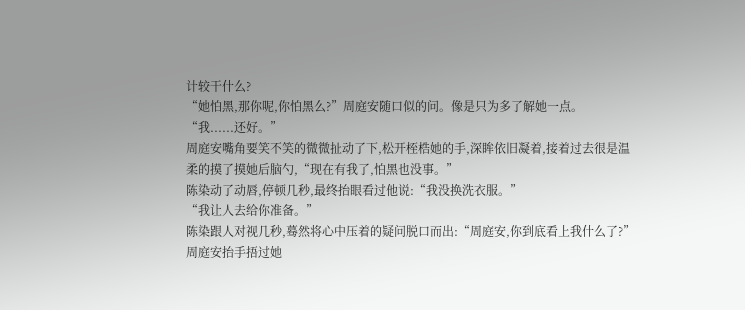计较干什么?
“她怕黑,那你呢,你怕黑么?”周庭安随口似的问。像是只为多了解她一点。
“我......还好。”
周庭安嘴角要笑不笑的微微扯动了下,松开桎梏她的手,深眸依旧凝着,接着过去很是温柔的摸了摸她后脑勺,“现在有我了,怕黑也没事。”
陈染动了动唇,停顿几秒,最终抬眼看过他说:“我没换洗衣服。”
“我让人去给你准备。”
陈染跟人对视几秒,蓦然将心中压着的疑问脱口而出:“周庭安,你到底看上我什么了?”
周庭安抬手捂过她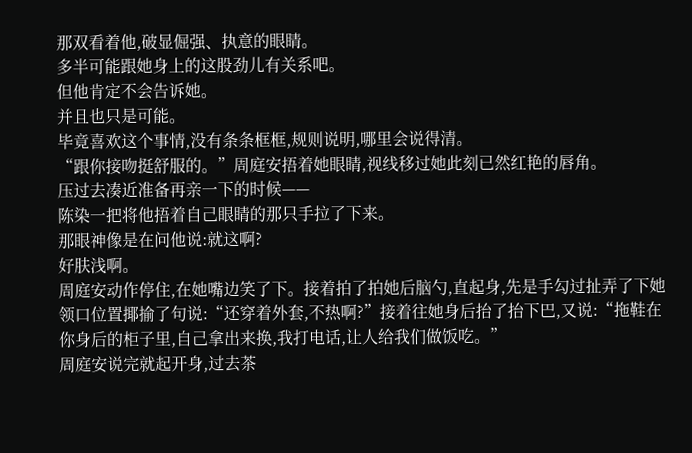那双看着他,破显倔强、执意的眼睛。
多半可能跟她身上的这股劲儿有关系吧。
但他肯定不会告诉她。
并且也只是可能。
毕竟喜欢这个事情,没有条条框框,规则说明,哪里会说得清。
“跟你接吻挺舒服的。”周庭安捂着她眼睛,视线移过她此刻已然红艳的唇角。
压过去凑近准备再亲一下的时候——
陈染一把将他捂着自己眼睛的那只手拉了下来。
那眼神像是在问他说:就这啊?
好肤浅啊。
周庭安动作停住,在她嘴边笑了下。接着拍了拍她后脑勺,直起身,先是手勾过扯弄了下她领口位置揶揄了句说:“还穿着外套,不热啊?”接着往她身后抬了抬下巴,又说:“拖鞋在你身后的柜子里,自己拿出来换,我打电话,让人给我们做饭吃。”
周庭安说完就起开身,过去茶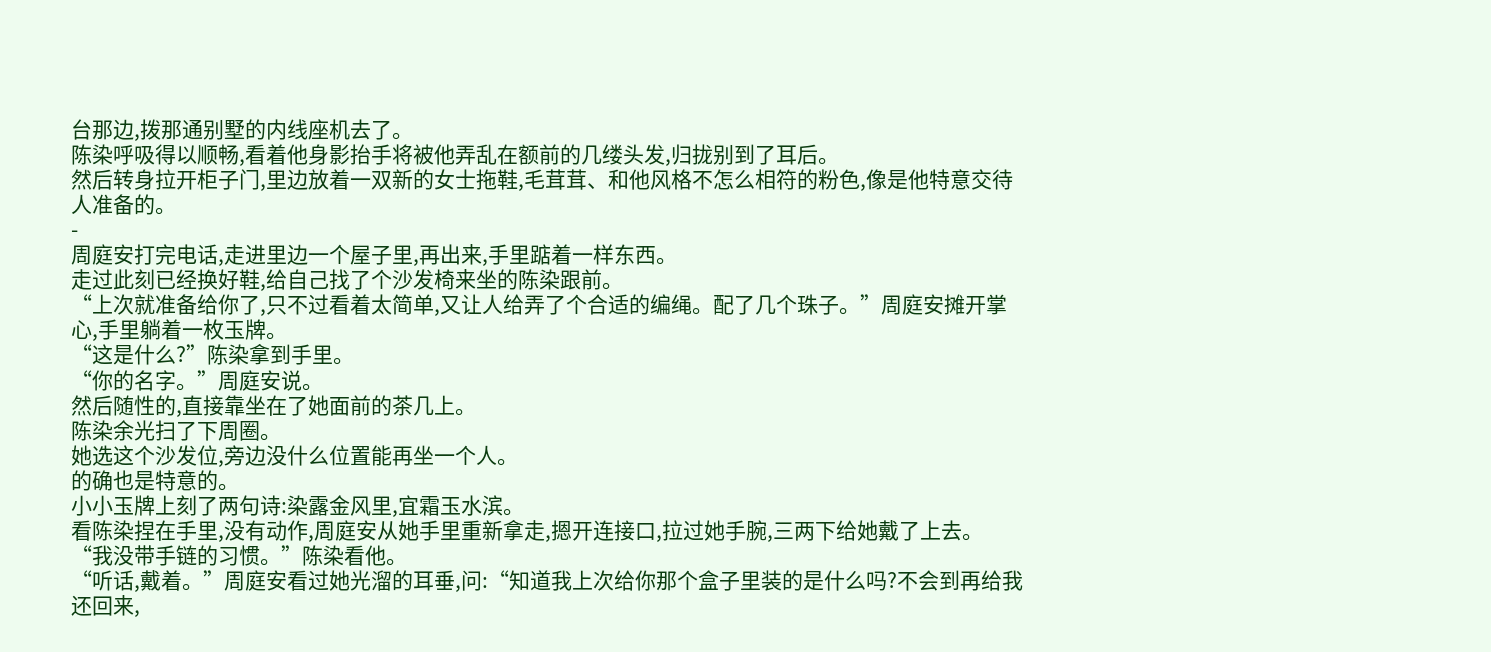台那边,拨那通别墅的内线座机去了。
陈染呼吸得以顺畅,看着他身影抬手将被他弄乱在额前的几缕头发,归拢别到了耳后。
然后转身拉开柜子门,里边放着一双新的女士拖鞋,毛茸茸、和他风格不怎么相符的粉色,像是他特意交待人准备的。
-
周庭安打完电话,走进里边一个屋子里,再出来,手里踮着一样东西。
走过此刻已经换好鞋,给自己找了个沙发椅来坐的陈染跟前。
“上次就准备给你了,只不过看着太简单,又让人给弄了个合适的编绳。配了几个珠子。”周庭安摊开掌心,手里躺着一枚玉牌。
“这是什么?”陈染拿到手里。
“你的名字。”周庭安说。
然后随性的,直接靠坐在了她面前的茶几上。
陈染余光扫了下周圈。
她选这个沙发位,旁边没什么位置能再坐一个人。
的确也是特意的。
小小玉牌上刻了两句诗:染露金风里,宜霜玉水滨。
看陈染捏在手里,没有动作,周庭安从她手里重新拿走,摁开连接口,拉过她手腕,三两下给她戴了上去。
“我没带手链的习惯。”陈染看他。
“听话,戴着。”周庭安看过她光溜的耳垂,问:“知道我上次给你那个盒子里装的是什么吗?不会到再给我还回来,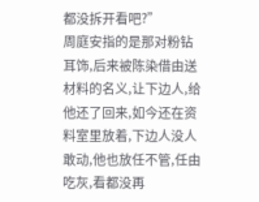都没拆开看吧?”
周庭安指的是那对粉钻耳饰,后来被陈染借由送材料的名义,让下边人,给他还了回来,如今还在资料室里放着,下边人没人敢动,他也放任不管,任由吃灰,看都没再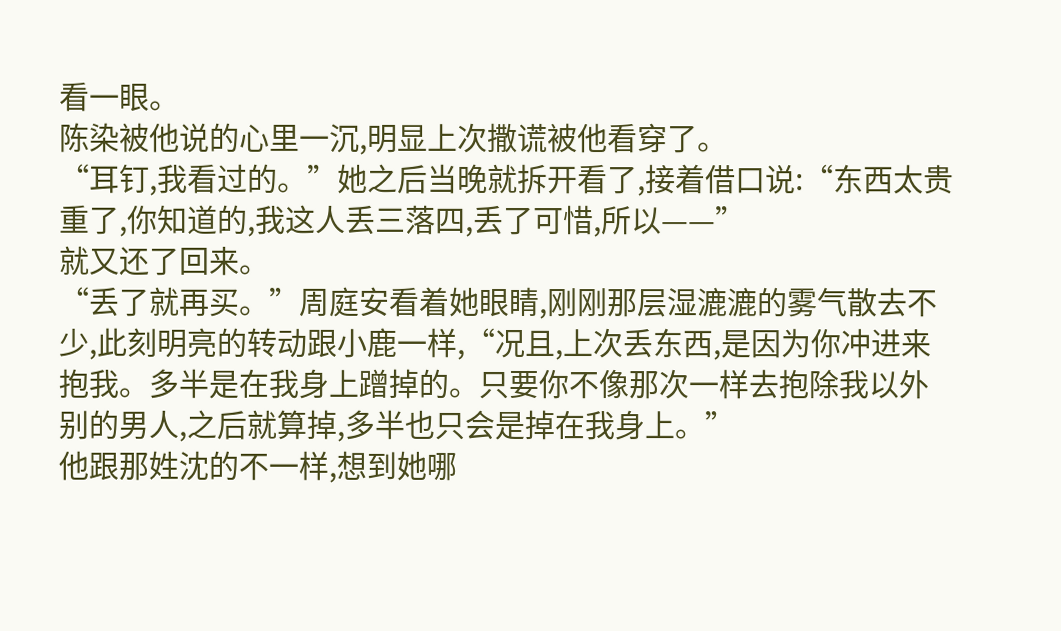看一眼。
陈染被他说的心里一沉,明显上次撒谎被他看穿了。
“耳钉,我看过的。”她之后当晚就拆开看了,接着借口说:“东西太贵重了,你知道的,我这人丢三落四,丢了可惜,所以——”
就又还了回来。
“丢了就再买。”周庭安看着她眼睛,刚刚那层湿漉漉的雾气散去不少,此刻明亮的转动跟小鹿一样,“况且,上次丢东西,是因为你冲进来抱我。多半是在我身上蹭掉的。只要你不像那次一样去抱除我以外别的男人,之后就算掉,多半也只会是掉在我身上。”
他跟那姓沈的不一样,想到她哪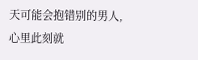天可能会抱错别的男人,心里此刻就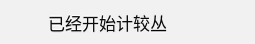已经开始计较丛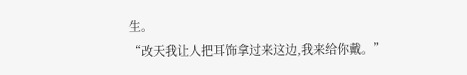生。
“改天我让人把耳饰拿过来这边,我来给你戴。”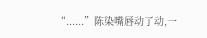“......”陈染嘴唇动了动,一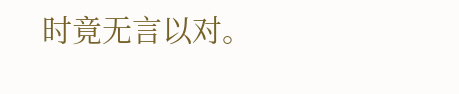时竟无言以对。